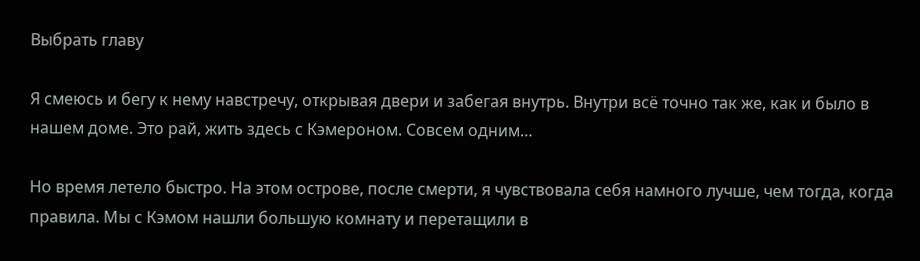Выбрать главу

Я смеюсь и бегу к нему навстречу, открывая двери и забегая внутрь. Внутри всё точно так же, как и было в нашем доме. Это рай, жить здесь с Кэмероном. Совсем одним…

Но время летело быстро. На этом острове, после смерти, я чувствовала себя намного лучше, чем тогда, когда правила. Мы с Кэмом нашли большую комнату и перетащили в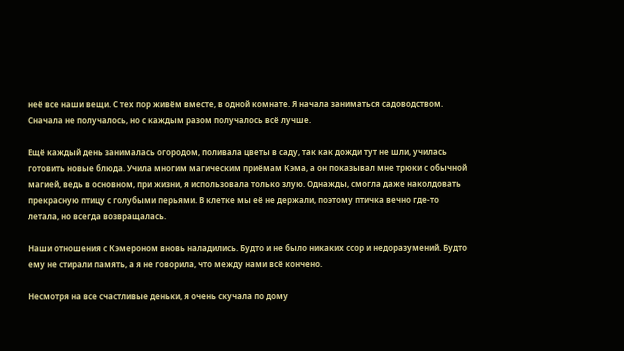неё все наши вещи. С тех пор живём вместе, в одной комнате. Я начала заниматься садоводством. Сначала не получалось, но с каждым разом получалось всё лучше.

Ещё каждый день занималась огородом, поливала цветы в саду, так как дожди тут не шли, училась готовить новые блюда. Учила многим магическим приёмам Кэма, а он показывал мне трюки с обычной магией, ведь в основном, при жизни, я использовала только злую. Однажды, смогла даже наколдовать прекрасную птицу с голубыми перьями. В клетке мы её не держали, поэтому птичка вечно где-то летала, но всегда возвращалась.

Наши отношения с Кэмероном вновь наладились. Будто и не было никаких ссор и недоразумений. Будто ему не стирали память, а я не говорила, что между нами всё кончено.

Несмотря на все счастливые деньки, я очень скучала по дому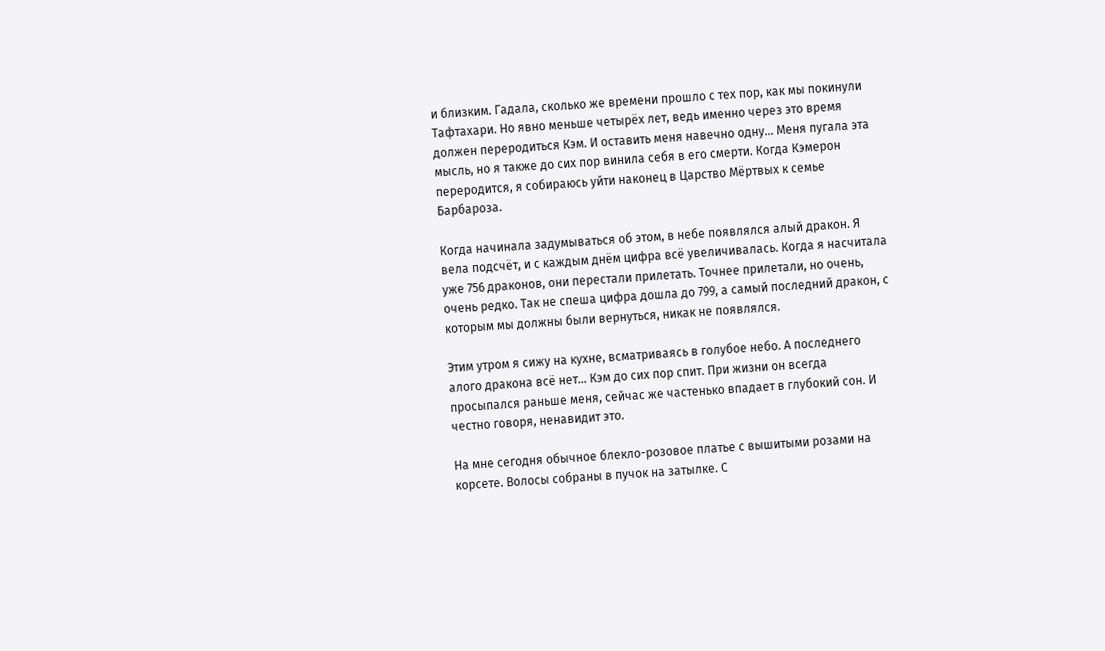и близким. Гадала, сколько же времени прошло с тех пор, как мы покинули Тафтахари. Но явно меньше четырёх лет, ведь именно через это время должен переродиться Кэм. И оставить меня навечно одну… Меня пугала эта мысль, но я также до сих пор винила себя в его смерти. Когда Кэмерон переродится, я собираюсь уйти наконец в Царство Мёртвых к семье Барбароза.

Когда начинала задумываться об этом, в небе появлялся алый дракон. Я вела подсчёт, и с каждым днём цифра всё увеличивалась. Когда я насчитала уже 756 драконов, они перестали прилетать. Точнее прилетали, но очень, очень редко. Так не спеша цифра дошла до 799, а самый последний дракон, с которым мы должны были вернуться, никак не появлялся.

Этим утром я сижу на кухне, всматриваясь в голубое небо. А последнего алого дракона всё нет… Кэм до сих пор спит. При жизни он всегда просыпался раньше меня, сейчас же частенько впадает в глубокий сон. И честно говоря, ненавидит это.

На мне сегодня обычное блекло-розовое платье с вышитыми розами на корсете. Волосы собраны в пучок на затылке. С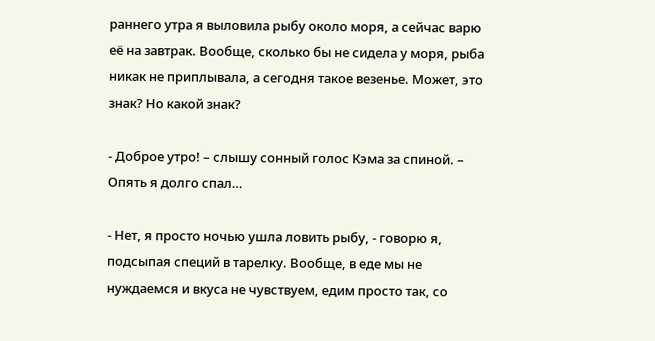раннего утра я выловила рыбу около моря, а сейчас варю её на завтрак. Вообще, сколько бы не сидела у моря, рыба никак не приплывала, а сегодня такое везенье. Может, это знак? Но какой знак?

- Доброе утро! – слышу сонный голос Кэма за спиной. – Опять я долго спал…

- Нет, я просто ночью ушла ловить рыбу, - говорю я, подсыпая специй в тарелку. Вообще, в еде мы не нуждаемся и вкуса не чувствуем, едим просто так, со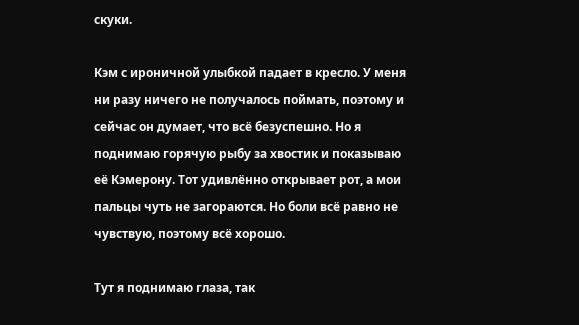скуки.

Кэм с ироничной улыбкой падает в кресло. У меня ни разу ничего не получалось поймать, поэтому и сейчас он думает, что всё безуспешно. Но я поднимаю горячую рыбу за хвостик и показываю её Кэмерону. Тот удивлённо открывает рот, а мои пальцы чуть не загораются. Но боли всё равно не чувствую, поэтому всё хорошо.

Тут я поднимаю глаза, так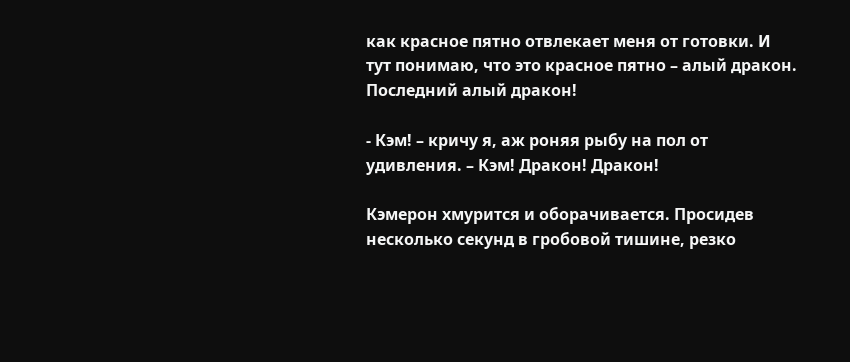как красное пятно отвлекает меня от готовки. И тут понимаю, что это красное пятно – алый дракон. Последний алый дракон!

- Кэм! – кричу я, аж роняя рыбу на пол от удивления. – Кэм! Дракон! Дракон!

Кэмерон хмурится и оборачивается. Просидев несколько секунд в гробовой тишине, резко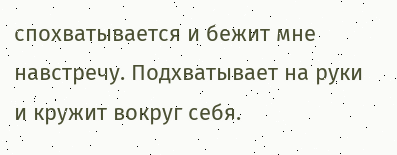спохватывается и бежит мне навстречу. Подхватывает на руки и кружит вокруг себя.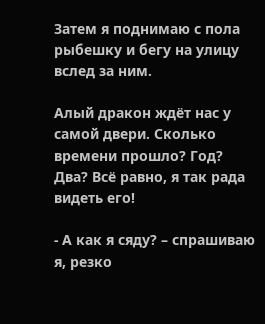Затем я поднимаю с пола рыбешку и бегу на улицу вслед за ним.

Алый дракон ждёт нас у самой двери. Сколько времени прошло? Год? Два? Всё равно, я так рада видеть его!

- А как я сяду? – спрашиваю я, резко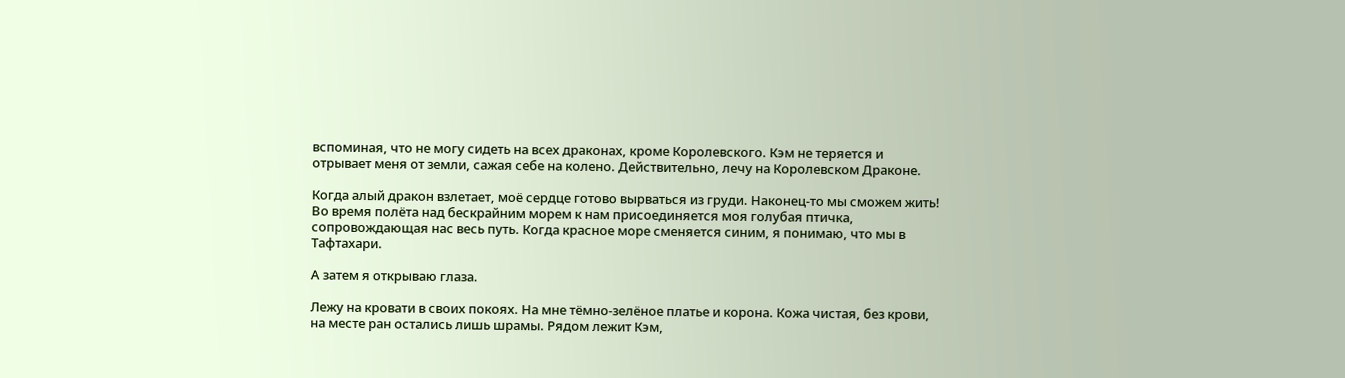вспоминая, что не могу сидеть на всех драконах, кроме Королевского. Кэм не теряется и отрывает меня от земли, сажая себе на колено. Действительно, лечу на Королевском Драконе.

Когда алый дракон взлетает, моё сердце готово вырваться из груди. Наконец-то мы сможем жить! Во время полёта над бескрайним морем к нам присоединяется моя голубая птичка, сопровождающая нас весь путь. Когда красное море сменяется синим, я понимаю, что мы в Тафтахари.

А затем я открываю глаза.

Лежу на кровати в своих покоях. На мне тёмно-зелёное платье и корона. Кожа чистая, без крови, на месте ран остались лишь шрамы. Рядом лежит Кэм,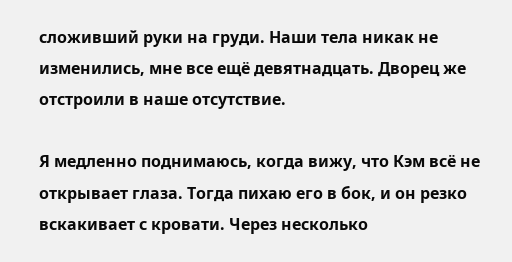сложивший руки на груди. Наши тела никак не изменились, мне все ещё девятнадцать. Дворец же отстроили в наше отсутствие.

Я медленно поднимаюсь, когда вижу, что Кэм всё не открывает глаза. Тогда пихаю его в бок, и он резко вскакивает с кровати. Через несколько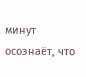минут осознаёт, что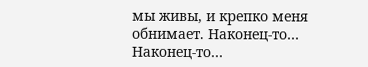мы живы, и крепко меня обнимает. Наконец-то… Наконец-то…